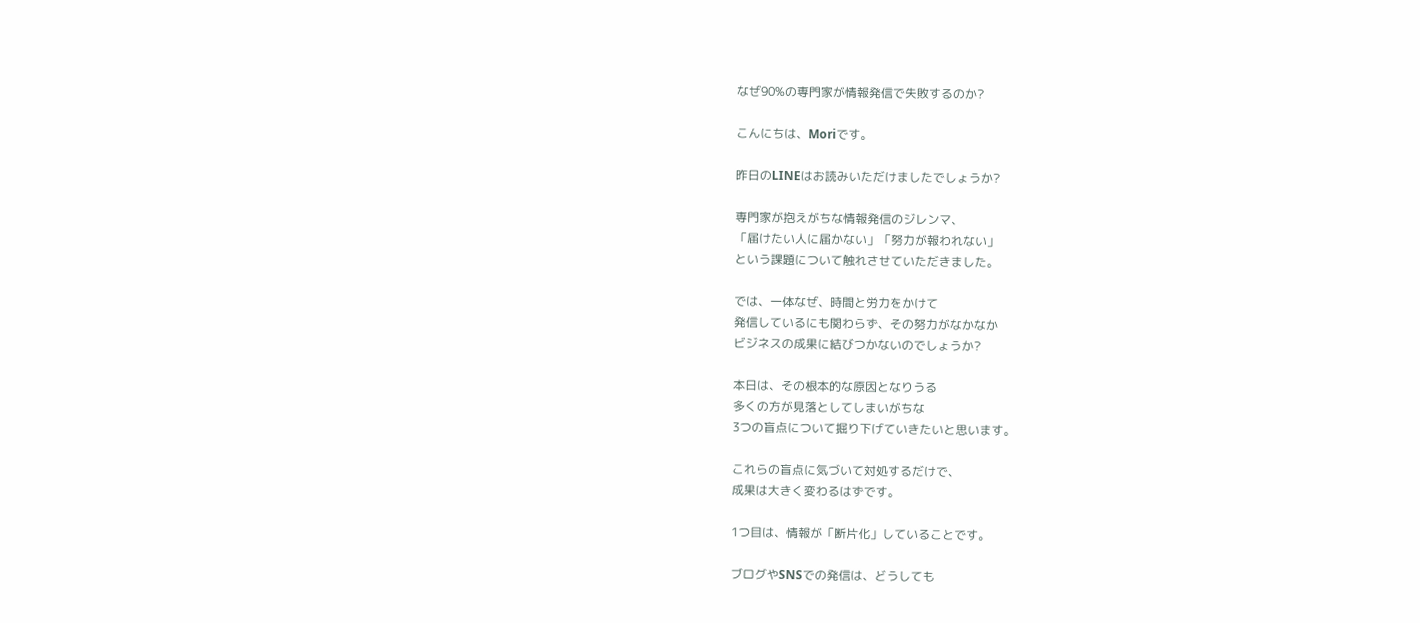なぜ90%の専門家が情報発信で失敗するのか?

こんにちは、Moriです。

昨日のLINEはお読みいただけましたでしょうか?

専門家が抱えがちな情報発信のジレンマ、
「届けたい人に届かない」「努力が報われない」
という課題について触れさせていただきました。

では、一体なぜ、時間と労力をかけて
発信しているにも関わらず、その努力がなかなか
ビジネスの成果に結びつかないのでしょうか?

本日は、その根本的な原因となりうる
多くの方が見落としてしまいがちな
3つの盲点について掘り下げていきたいと思います。

これらの盲点に気づいて対処するだけで、
成果は大きく変わるはずです。

1つ目は、情報が「断片化」していることです。

ブログやSNSでの発信は、どうしても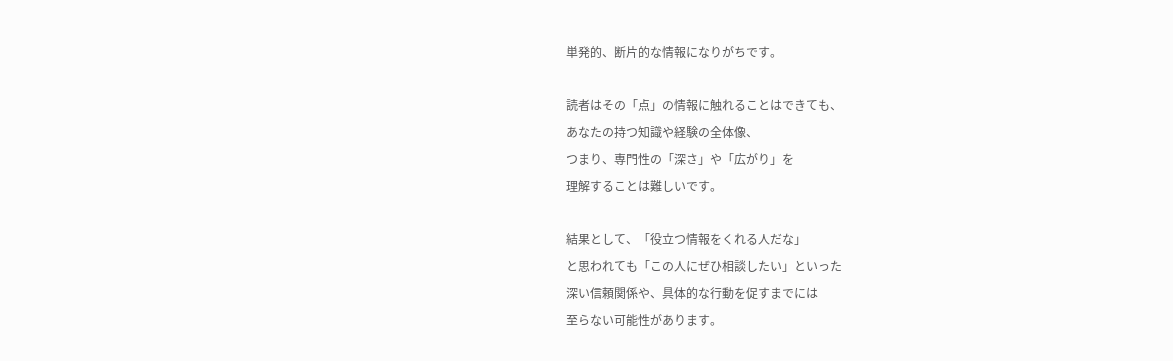単発的、断片的な情報になりがちです。

読者はその「点」の情報に触れることはできても、
あなたの持つ知識や経験の全体像、
つまり、専門性の「深さ」や「広がり」を
理解することは難しいです。

結果として、「役立つ情報をくれる人だな」
と思われても「この人にぜひ相談したい」といった
深い信頼関係や、具体的な行動を促すまでには
至らない可能性があります。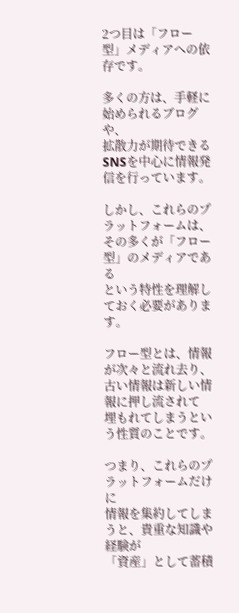2つ目は「フロー型」メディアへの依存です。

多くの方は、手軽に始められるブログや、
拡散力が期待できるSNSを中心に情報発信を行っています。

しかし、これらのプラットフォームは、
その多くが「フロー型」のメディアである
という特性を理解しておく必要があります。

フロー型とは、情報が次々と流れ去り、
古い情報は新しい情報に押し流されて
埋もれてしまうという性質のことです。

つまり、これらのプラットフォームだけに
情報を集約してしまうと、貴重な知識や経験が
「資産」として蓄積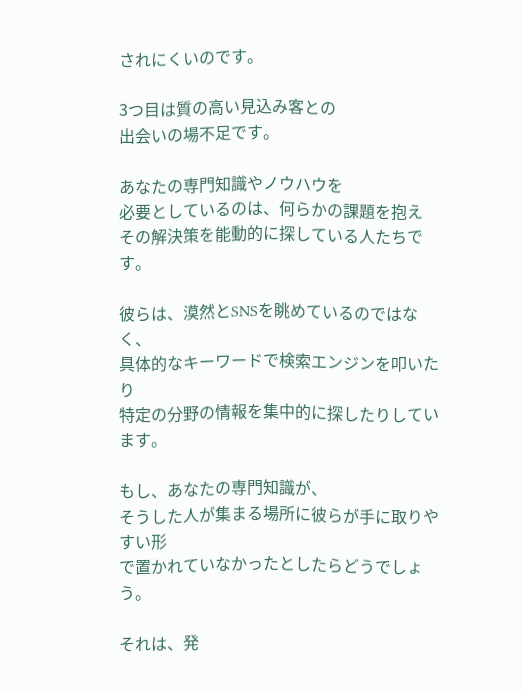されにくいのです。

3つ目は質の高い見込み客との
出会いの場不足です。

あなたの専門知識やノウハウを
必要としているのは、何らかの課題を抱え
その解決策を能動的に探している人たちです。

彼らは、漠然とSNSを眺めているのではなく、
具体的なキーワードで検索エンジンを叩いたり
特定の分野の情報を集中的に探したりしています。

もし、あなたの専門知識が、
そうした人が集まる場所に彼らが手に取りやすい形
で置かれていなかったとしたらどうでしょう。

それは、発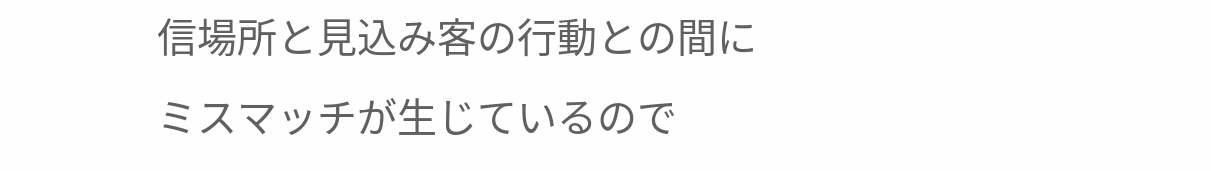信場所と見込み客の行動との間に
ミスマッチが生じているので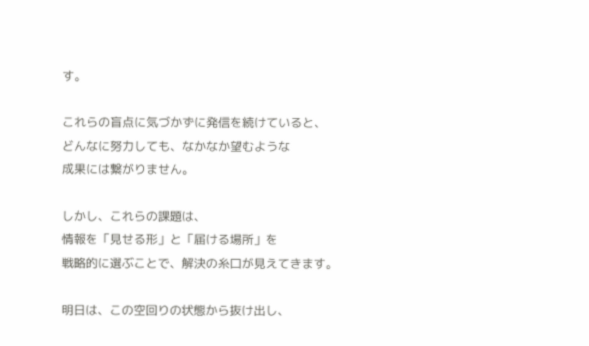す。

これらの盲点に気づかずに発信を続けていると、
どんなに努力しても、なかなか望むような
成果には繋がりません。

しかし、これらの課題は、
情報を「見せる形」と「届ける場所」を
戦略的に選ぶことで、解決の糸口が見えてきます。

明日は、この空回りの状態から抜け出し、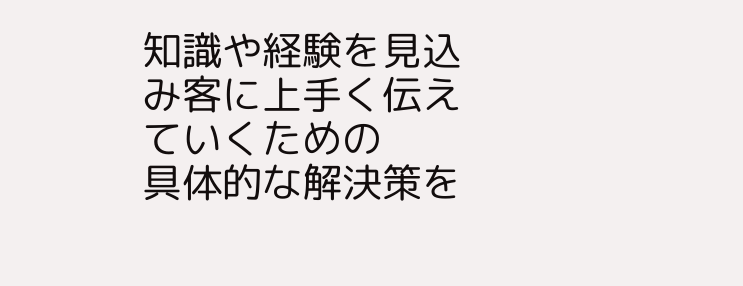知識や経験を見込み客に上手く伝えていくための
具体的な解決策を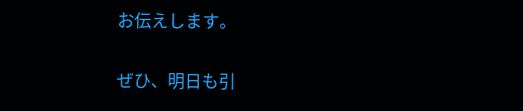お伝えします。

ぜひ、明日も引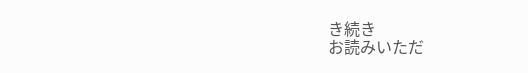き続き
お読みいただ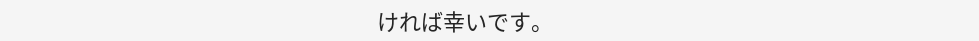ければ幸いです。